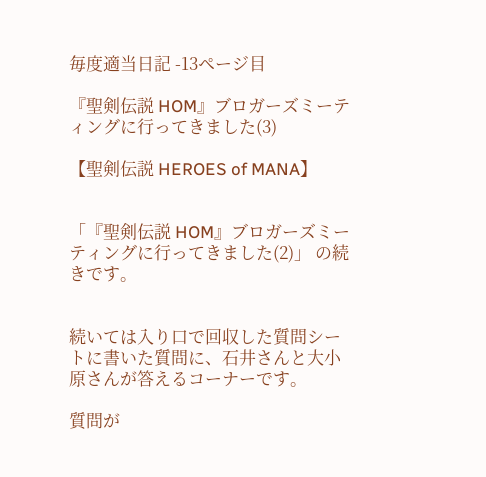毎度適当日記 -13ページ目

『聖剣伝説 HOM』ブロガーズミーティングに行ってきました(3)

【聖剣伝説 HEROES of MANA】


「『聖剣伝説 HOM』ブロガーズミーティングに行ってきました(2)」 の続きです。


続いては入り口で回収した質問シートに書いた質問に、石井さんと大小原さんが答えるコーナーです。

質問が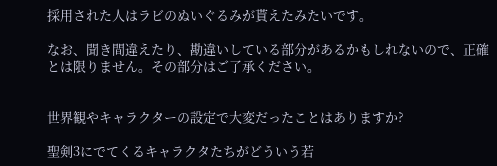採用された人はラビのぬいぐるみが貰えたみたいです。

なお、聞き間違えたり、勘違いしている部分があるかもしれないので、正確とは限りません。その部分はご了承ください。


世界観やキャラクターの設定で大変だったことはありますか?

聖剣3にでてくるキャラクタたちがどういう若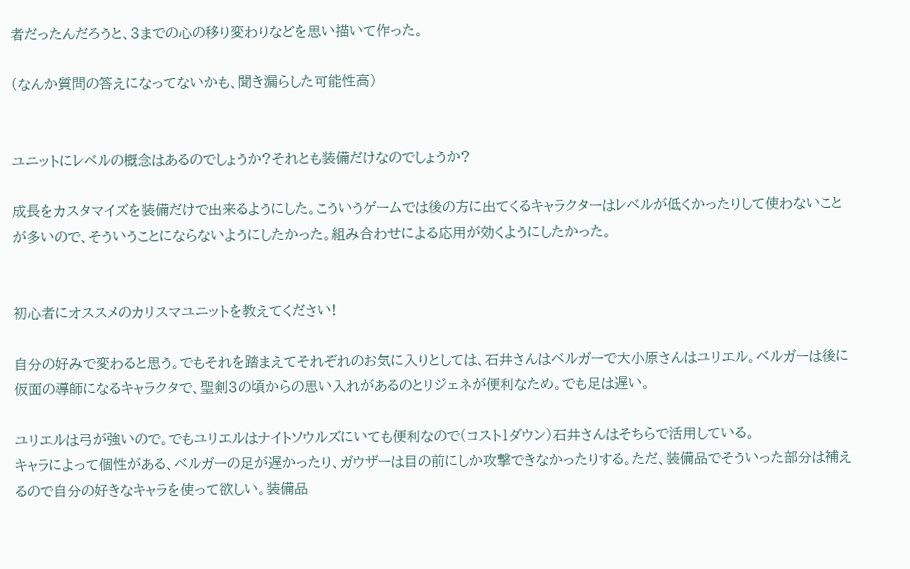者だったんだろうと、3までの心の移り変わりなどを思い描いて作った。

(なんか質問の答えになってないかも、聞き漏らした可能性高)


ユニットにレベルの概念はあるのでしょうか?それとも装備だけなのでしょうか?

成長をカスタマイズを装備だけで出来るようにした。こういうゲームでは後の方に出てくるキャラクターはレベルが低くかったりして使わないことが多いので、そういうことにならないようにしたかった。組み合わせによる応用が効くようにしたかった。


初心者にオススメのカリスマユニットを教えてください!

自分の好みで変わると思う。でもそれを踏まえてそれぞれのお気に入りとしては、石井さんはベルガーで大小原さんはユリエル。ベルガーは後に仮面の導師になるキャラクタで、聖剣3の頃からの思い入れがあるのとリジェネが便利なため。でも足は遅い。

ユリエルは弓が強いので。でもユリエルはナイトソウルズにいても便利なので(コスト1ダウン)石井さんはそちらで活用している。
キャラによって個性がある、ベルガーの足が遅かったり、ガウザーは目の前にしか攻撃できなかったりする。ただ、装備品でそういった部分は補えるので自分の好きなキャラを使って欲しい。装備品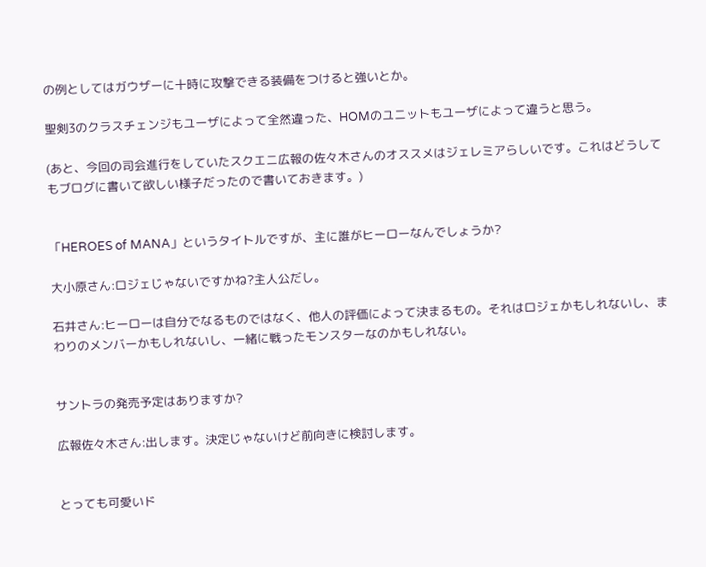の例としてはガウザーに十時に攻撃できる装備をつけると強いとか。

聖剣3のクラスチェンジもユーザによって全然違った、HOMのユニットもユーザによって違うと思う。

(あと、今回の司会進行をしていたスクエニ広報の佐々木さんのオススメはジェレミアらしいです。これはどうしてもブログに書いて欲しい様子だったので書いておきます。)


「HEROES of MANA」というタイトルですが、主に誰がヒーローなんでしょうか?

大小原さん:ロジェじゃないですかね?主人公だし。

石井さん:ヒーローは自分でなるものではなく、他人の評価によって決まるもの。それはロジェかもしれないし、まわりのメンバーかもしれないし、一緒に戦ったモンスターなのかもしれない。


サントラの発売予定はありますか?

広報佐々木さん:出します。決定じゃないけど前向きに検討します。


とっても可愛いド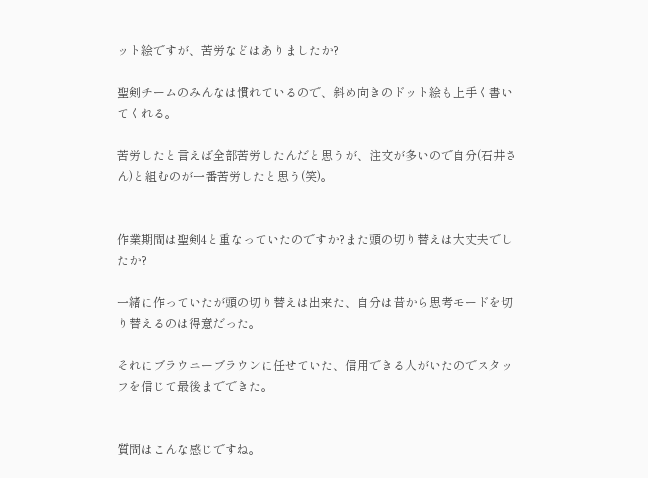ット絵ですが、苦労などはありましたか?

聖剣チームのみんなは慣れているので、斜め向きのドット絵も上手く書いてくれる。

苦労したと言えば全部苦労したんだと思うが、注文が多いので自分(石井さん)と組むのが一番苦労したと思う(笑)。


作業期間は聖剣4と重なっていたのですか?また頭の切り替えは大丈夫でしたか?

一緒に作っていたが頭の切り替えは出来た、自分は昔から思考モードを切り替えるのは得意だった。

それにブラウニーブラウンに任せていた、信用できる人がいたのでスタッフを信じて最後までできた。


質問はこんな感じですね。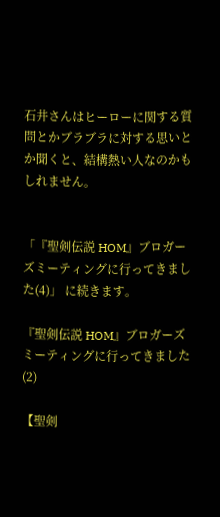石井さんはヒーローに関する質問とかブラブラに対する思いとか聞くと、結構熱い人なのかもしれません。


「『聖剣伝説 HOM』ブロガーズミーティングに行ってきました(4)」 に続きます。

『聖剣伝説 HOM』ブロガーズミーティングに行ってきました(2)

【聖剣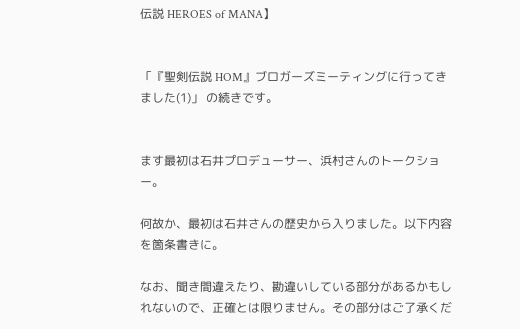伝説 HEROES of MANA】


「『聖剣伝説 HOM』ブロガーズミーティングに行ってきました(1)」 の続きです。


ます最初は石井プロデューサー、浜村さんのトークショー。

何故か、最初は石井さんの歴史から入りました。以下内容を箇条書きに。

なお、聞き間違えたり、勘違いしている部分があるかもしれないので、正確とは限りません。その部分はご了承くだ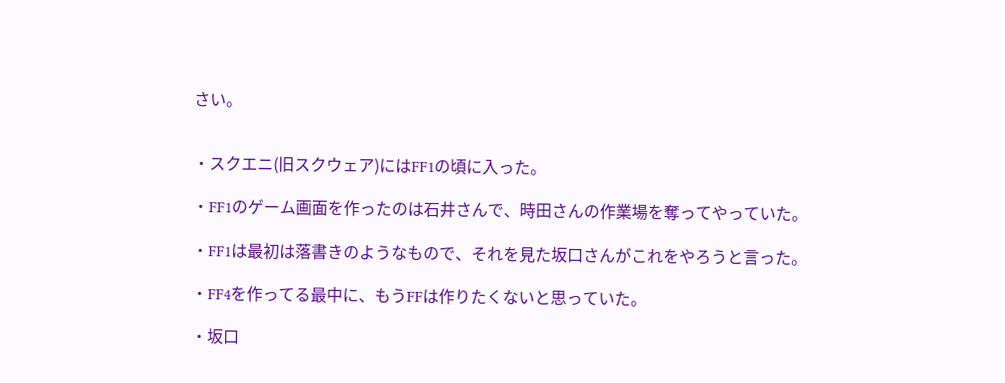さい。


・スクエニ(旧スクウェア)にはFF1の頃に入った。

・FF1のゲーム画面を作ったのは石井さんで、時田さんの作業場を奪ってやっていた。

・FF1は最初は落書きのようなもので、それを見た坂口さんがこれをやろうと言った。

・FF4を作ってる最中に、もうFFは作りたくないと思っていた。

・坂口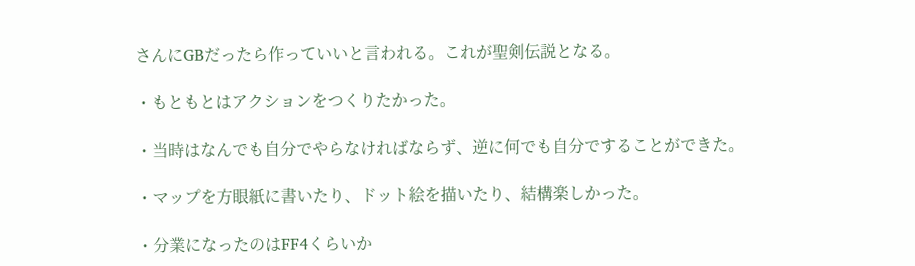さんにGBだったら作っていいと言われる。これが聖剣伝説となる。

・もともとはアクションをつくりたかった。

・当時はなんでも自分でやらなければならず、逆に何でも自分ですることができた。

・マップを方眼紙に書いたり、ドット絵を描いたり、結構楽しかった。

・分業になったのはFF4くらいか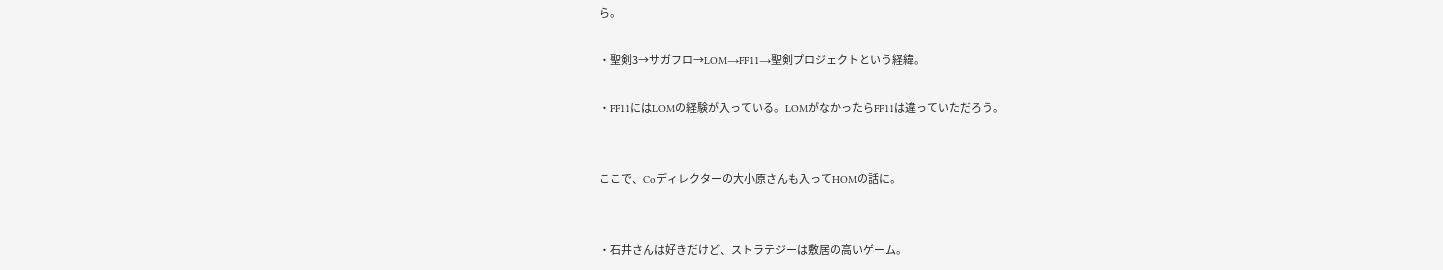ら。

・聖剣3→サガフロ→LOM→FF11→聖剣プロジェクトという経緯。

・FF11にはLOMの経験が入っている。LOMがなかったらFF11は違っていただろう。


ここで、Coディレクターの大小原さんも入ってHOMの話に。


・石井さんは好きだけど、ストラテジーは敷居の高いゲーム。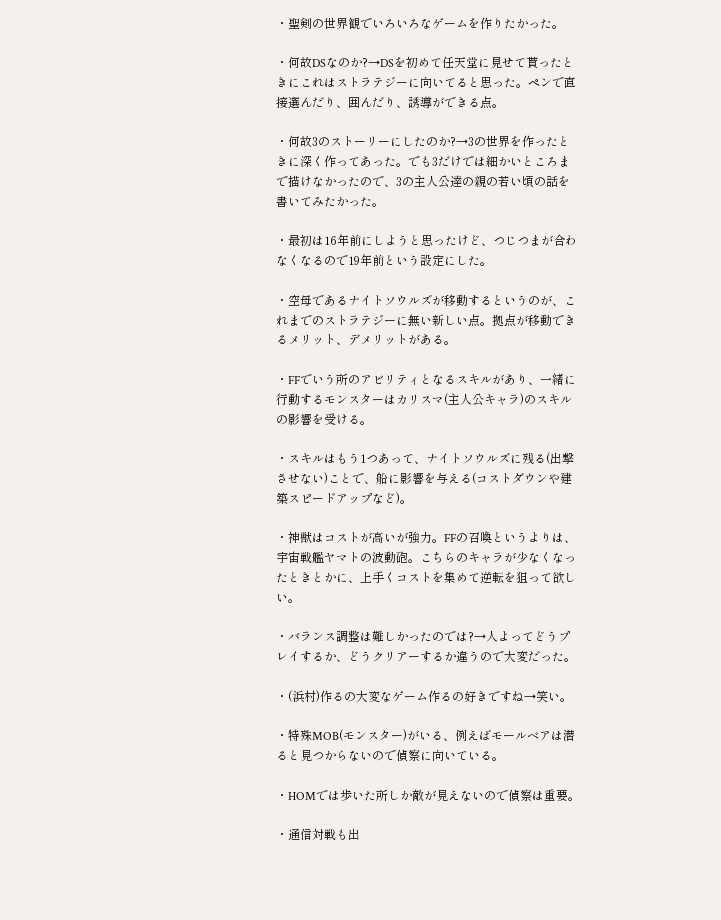・聖剣の世界観でいろいろなゲームを作りたかった。

・何故DSなのか?→DSを初めて任天堂に見せて貰ったときにこれはストラテジーに向いてると思った。ペンで直接選んだり、囲んだり、誘導ができる点。

・何故3のストーリーにしたのか?→3の世界を作ったときに深く作ってあった。でも3だけでは細かいところまで描けなかったので、3の主人公達の親の若い頃の話を書いてみたかった。

・最初は16年前にしようと思ったけど、つじつまが合わなくなるので19年前という設定にした。

・空母であるナイトソウルズが移動するというのが、これまでのストラテジーに無い新しい点。拠点が移動できるメリット、デメリットがある。

・FFでいう所のアビリティとなるスキルがあり、一緒に行動するモンスターはカリスマ(主人公キャラ)のスキルの影響を受ける。

・スキルはもう1つあって、ナイトソウルズに残る(出撃させない)ことで、船に影響を与える(コストダウンや建築スピードアップなど)。

・神獣はコストが高いが強力。FFの召喚というよりは、宇宙戦艦ヤマトの波動砲。こちらのキャラが少なくなったときとかに、上手くコストを集めて逆転を狙って欲しい。

・バランス調整は難しかったのでは?→人よってどうプレイするか、どうクリアーするか違うので大変だった。

・(浜村)作るの大変なゲーム作るの好きですね→笑い。

・特殊MOB(モンスター)がいる、例えばモールベアは潜ると見つからないので偵察に向いている。

・HOMでは歩いた所しか敵が見えないので偵察は重要。

・通信対戦も出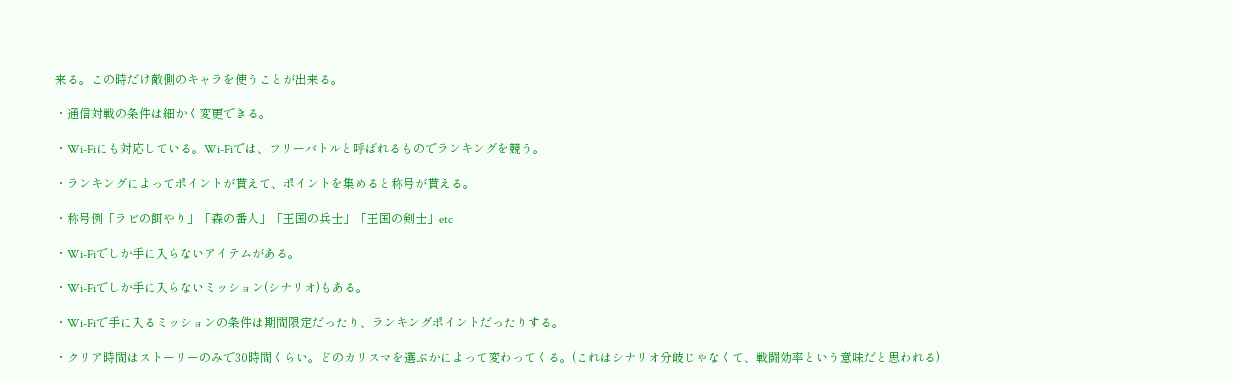来る。この時だけ敵側のキャラを使うことが出来る。

・通信対戦の条件は細かく変更できる。

・Wi-Fiにも対応している。Wi-Fiでは、フリーバトルと呼ばれるものでランキングを競う。

・ランキングによってポイントが貰えて、ポイントを集めると称号が貰える。

・称号例「ラビの餌やり」「森の番人」「王国の兵士」「王国の剣士」etc

・Wi-Fiでしか手に入らないアイテムがある。

・Wi-Fiでしか手に入らないミッション(シナリオ)もある。

・Wi-Fiで手に入るミッションの条件は期間限定だったり、ランキングポイントだったりする。

・クリア時間はストーリーのみで30時間くらい。どのカリスマを選ぶかによって変わってくる。(これはシナリオ分岐じゃなくて、戦闘効率という意味だと思われる)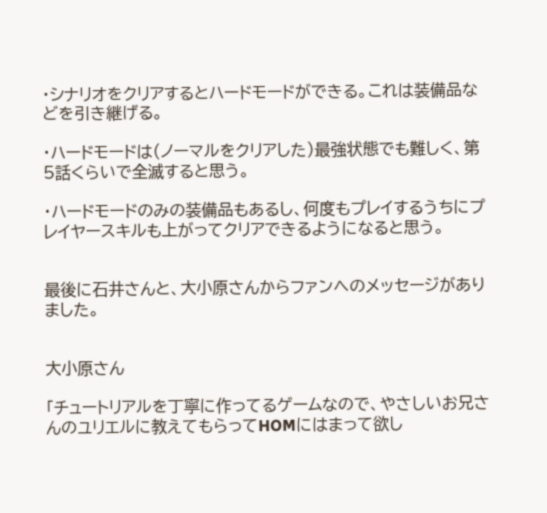・シナリオをクリアするとハードモードができる。これは装備品などを引き継げる。

・ハードモードは(ノーマルをクリアした)最強状態でも難しく、第5話くらいで全滅すると思う。

・ハードモードのみの装備品もあるし、何度もプレイするうちにプレイヤースキルも上がってクリアできるようになると思う。


最後に石井さんと、大小原さんからファンへのメッセージがありました。


大小原さん

「チュートリアルを丁寧に作ってるゲームなので、やさしいお兄さんのユリエルに教えてもらってHOMにはまって欲し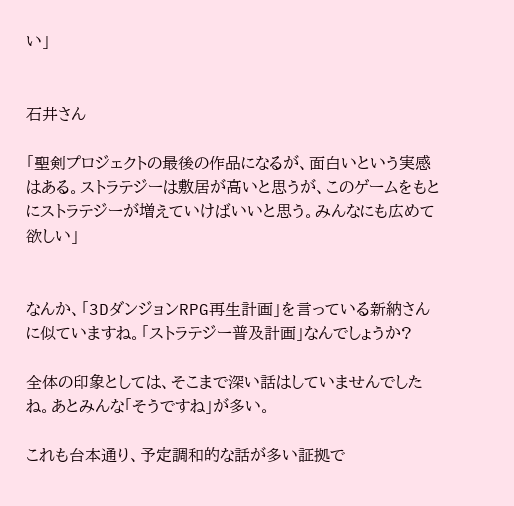い」


石井さん

「聖剣プロジェクトの最後の作品になるが、面白いという実感はある。ストラテジーは敷居が高いと思うが、このゲームをもとにストラテジーが増えていけばいいと思う。みんなにも広めて欲しい」


なんか、「3DダンジョンRPG再生計画」を言っている新納さんに似ていますね。「ストラテジー普及計画」なんでしょうか?

全体の印象としては、そこまで深い話はしていませんでしたね。あとみんな「そうですね」が多い。

これも台本通り、予定調和的な話が多い証拠で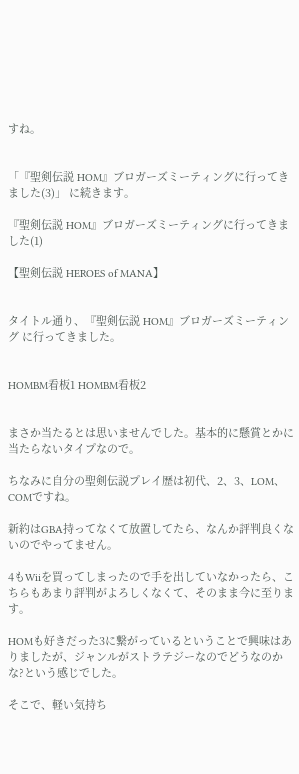すね。


「『聖剣伝説 HOM』ブロガーズミーティングに行ってきました(3)」 に続きます。

『聖剣伝説 HOM』ブロガーズミーティングに行ってきました(1)

【聖剣伝説 HEROES of MANA】


タイトル通り、『聖剣伝説 HOM』ブロガーズミーティング に行ってきました。


HOMBM看板1 HOMBM看板2


まさか当たるとは思いませんでした。基本的に懸賞とかに当たらないタイプなので。

ちなみに自分の聖剣伝説プレイ歴は初代、2、3、LOM、COMですね。

新約はGBA持ってなくて放置してたら、なんか評判良くないのでやってません。

4もWiiを買ってしまったので手を出していなかったら、こちらもあまり評判がよろしくなくて、そのまま今に至ります。

HOMも好きだった3に繋がっているということで興味はありましたが、ジャンルがストラテジーなのでどうなのかな?という感じでした。

そこで、軽い気持ち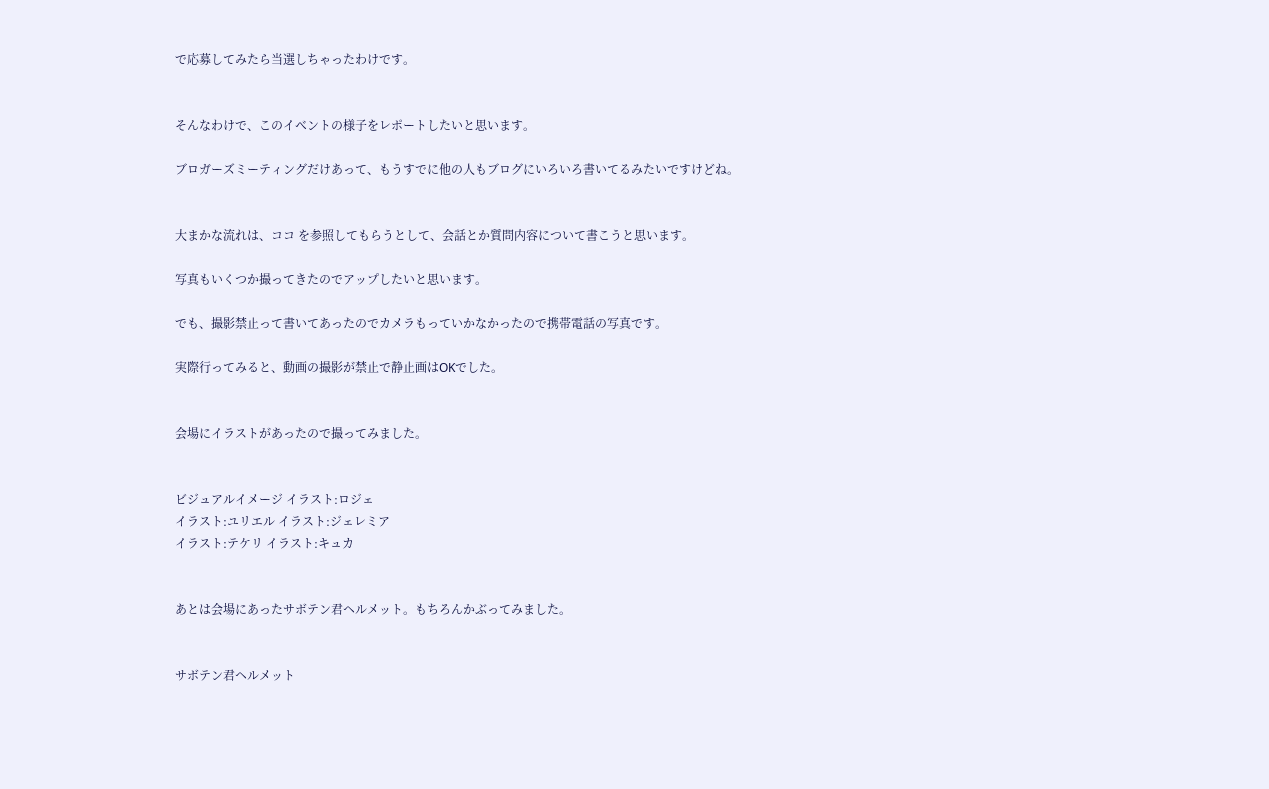で応募してみたら当選しちゃったわけです。


そんなわけで、このイベントの様子をレポートしたいと思います。

ブロガーズミーティングだけあって、もうすでに他の人もブログにいろいろ書いてるみたいですけどね。


大まかな流れは、ココ を参照してもらうとして、会話とか質問内容について書こうと思います。

写真もいくつか撮ってきたのでアップしたいと思います。

でも、撮影禁止って書いてあったのでカメラもっていかなかったので携帯電話の写真です。

実際行ってみると、動画の撮影が禁止で静止画はOKでした。


会場にイラストがあったので撮ってみました。


ビジュアルイメージ イラスト:ロジェ
イラスト:ユリエル イラスト:ジェレミア
イラスト:テケリ イラスト:キュカ


あとは会場にあったサボテン君ヘルメット。もちろんかぶってみました。


サボテン君ヘルメット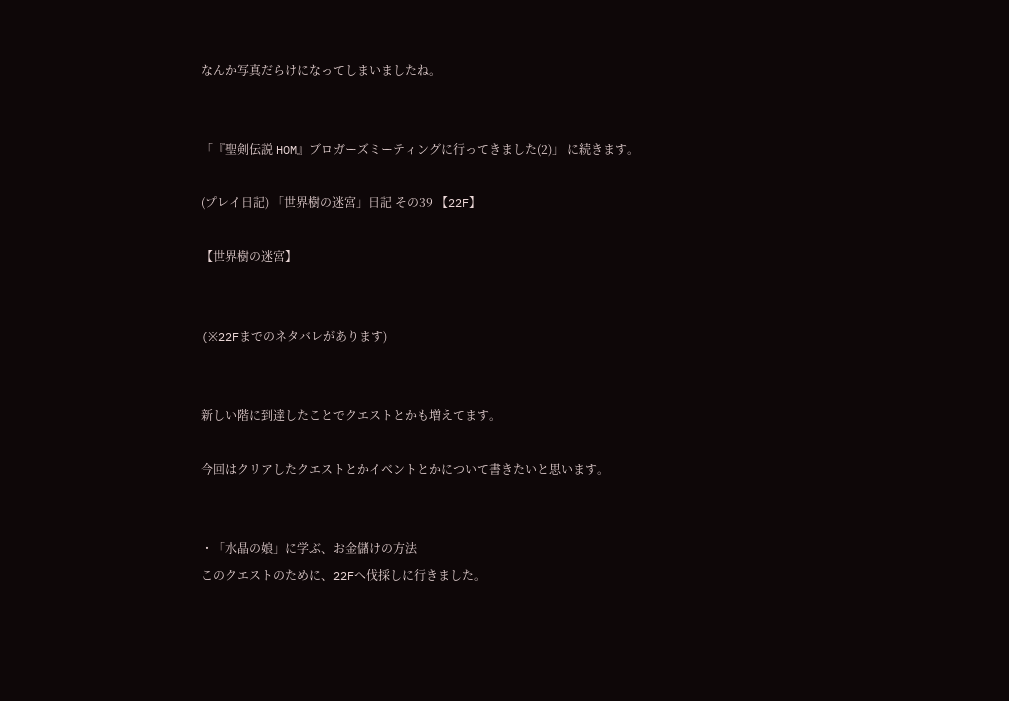なんか写真だらけになってしまいましたね。


「『聖剣伝説 HOM』ブロガーズミーティングに行ってきました(2)」 に続きます。

(プレイ日記) 「世界樹の迷宮」日記 その39 【22F】

【世界樹の迷宮】


(※22Fまでのネタバレがあります)


新しい階に到達したことでクエストとかも増えてます。

今回はクリアしたクエストとかイベントとかについて書きたいと思います。


・「水晶の娘」に学ぶ、お金儲けの方法
このクエストのために、22Fへ伐採しに行きました。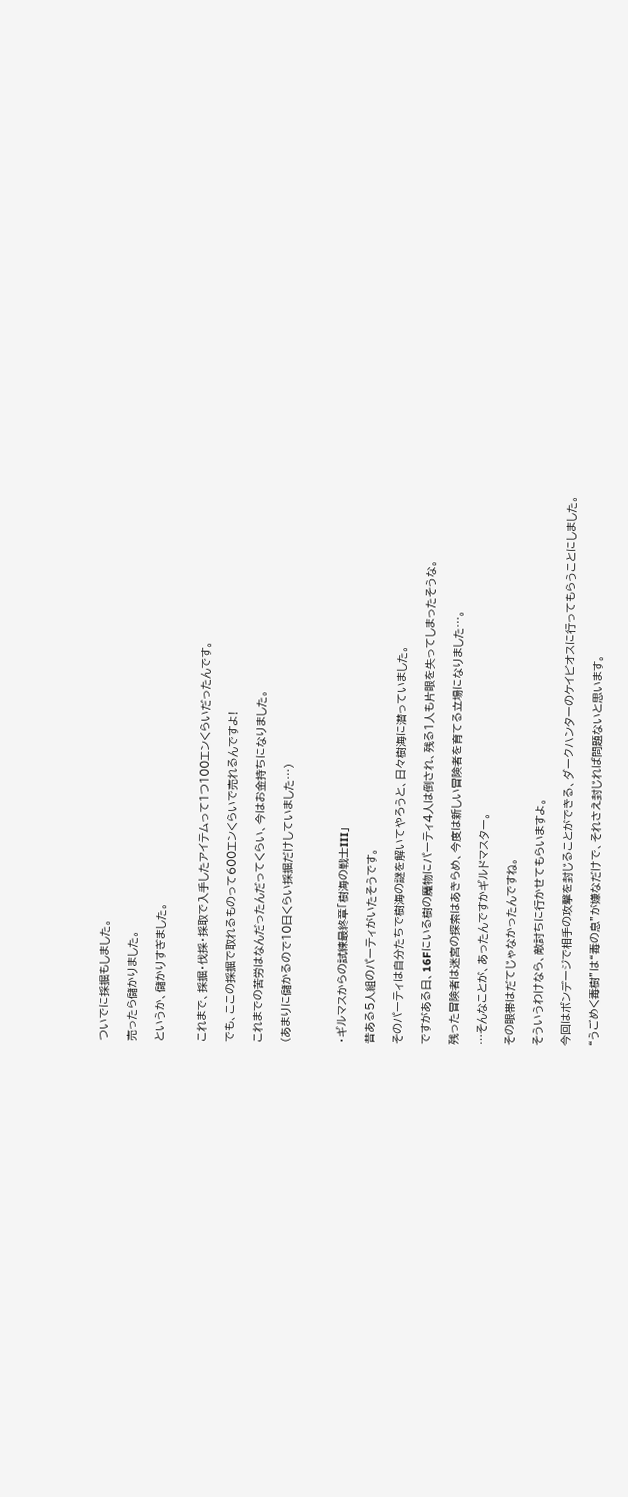ついでに採掘もしました。

売ったら儲かりました。

というか、儲かりすぎました。


これまで、採掘・伐採・採取で入手したアイテムって1つ100エンくらいだったんです。

でも、ここの採掘で取れるものって600エンくらいで売れるんですよ!

これまでの苦労はなんだったんだってくらい、今はお金持ちになりました。

(あまりに儲かるので10日くらい採掘だけしていました…)



・ギルマスからの試練最終章「樹海の戦士III」

昔ある5人組のパーティがいたそうです。

そのパーティは自分たちで樹海の謎を解いてやろうと、日々樹海に潜っていました。

ですがある日、16Fにいる樹の魔物にパーティ4人は倒され、残る1人も片眼を失ってしまったそうな。

残った冒険者は迷宮の探索はあきらめ、今度は新しい冒険者を育てる立場になりました…。

…そんなことが、あったんですかギルドマスター。

その眼帯はだてじゃなかったんですね。

そういうわけなら、敵討ちに行かせてもらいますよ。

今回はボンデージで相手の攻撃を封じることができる、ダークハンターのケイビオスに行ってもらうことにしました。

“うごめく毒樹”は“毒の息”が嫌なだけで、それさえ封じれば問題ないと思います。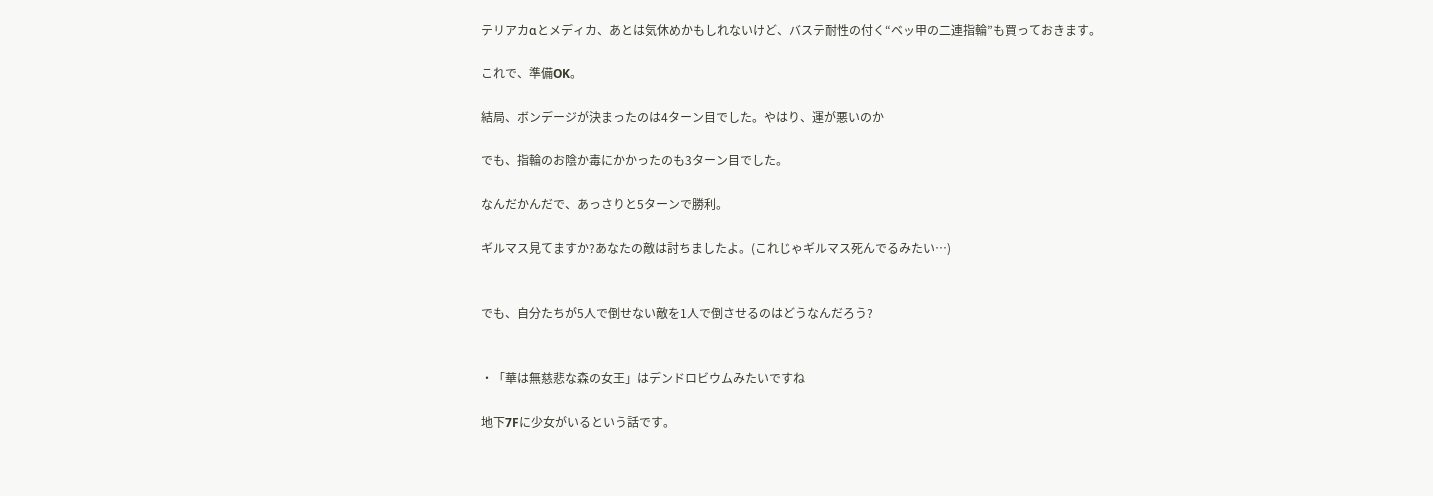テリアカαとメディカ、あとは気休めかもしれないけど、バステ耐性の付く“ベッ甲の二連指輪”も買っておきます。

これで、準備OK。

結局、ボンデージが決まったのは4ターン目でした。やはり、運が悪いのか

でも、指輪のお陰か毒にかかったのも3ターン目でした。

なんだかんだで、あっさりと5ターンで勝利。

ギルマス見てますか?あなたの敵は討ちましたよ。(これじゃギルマス死んでるみたい…)


でも、自分たちが5人で倒せない敵を1人で倒させるのはどうなんだろう?


・「華は無慈悲な森の女王」はデンドロビウムみたいですね

地下7Fに少女がいるという話です。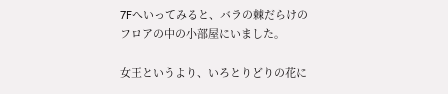7Fへいってみると、バラの棘だらけのフロアの中の小部屋にいました。

女王というより、いろとりどりの花に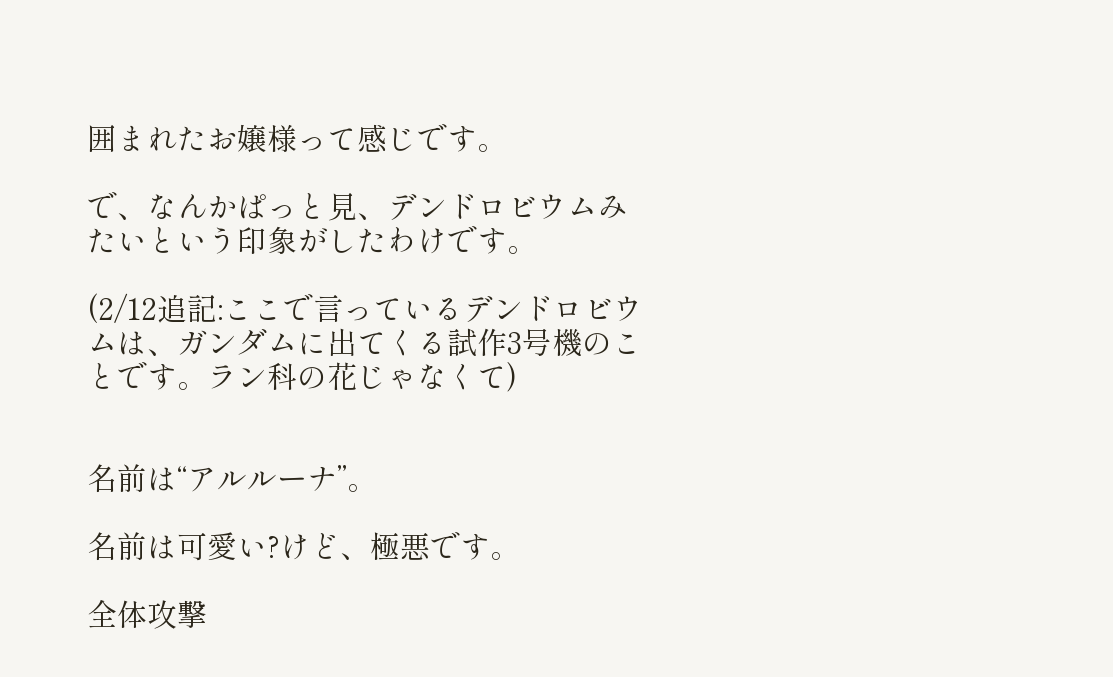囲まれたお嬢様って感じです。

で、なんかぱっと見、デンドロビウムみたいという印象がしたわけです。

(2/12追記:ここで言っているデンドロビウムは、ガンダムに出てくる試作3号機のことです。ラン科の花じゃなくて)


名前は“アルルーナ”。

名前は可愛い?けど、極悪です。

全体攻撃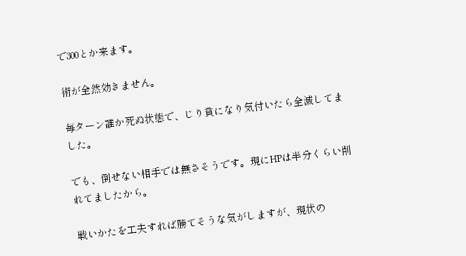で300とか来ます。

術が全然効きません。

毎ターン誰か死ぬ状態で、じり貧になり気付いたら全滅してました。

でも、倒せない相手では無さそうです。現にHPは半分くらい削れてましたから。

戦いかたを工夫すれば勝てそうな気がしますが、現状の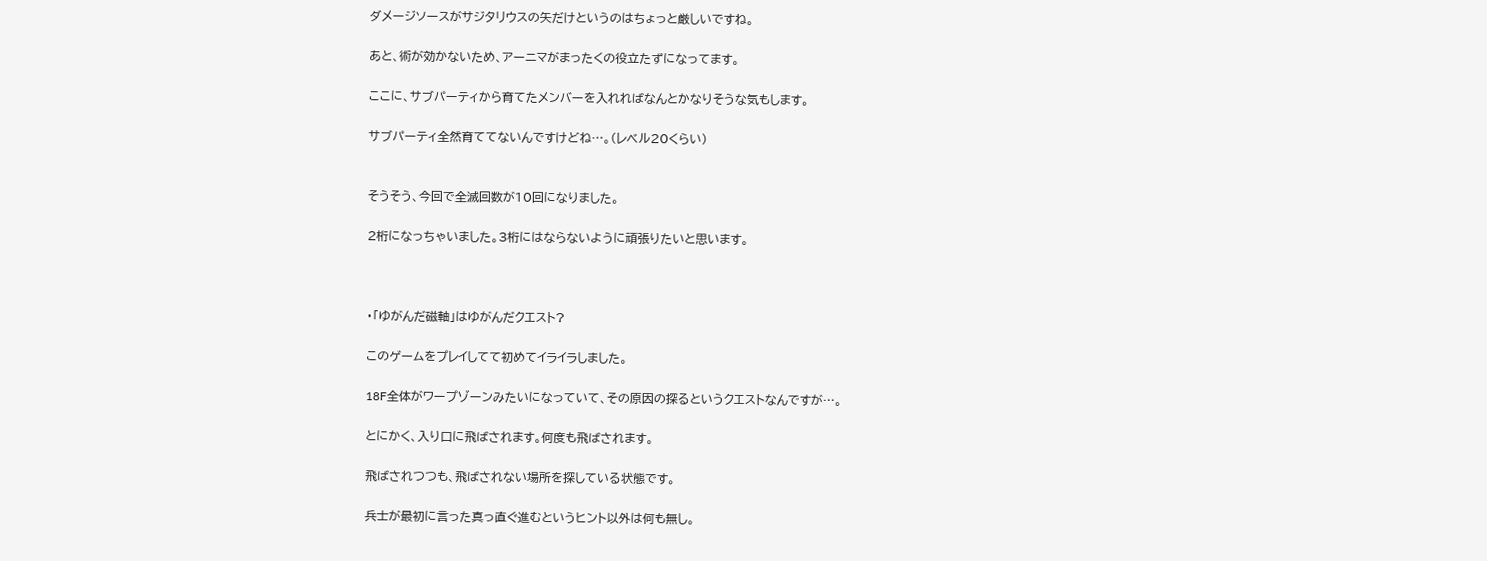ダメージソースがサジタリウスの矢だけというのはちょっと厳しいですね。

あと、術が効かないため、アーニマがまったくの役立たずになってます。

ここに、サブパーティから育てたメンバーを入れればなんとかなりそうな気もします。

サブパーティ全然育ててないんですけどね…。(レベル20くらい)


そうそう、今回で全滅回数が10回になりました。

2桁になっちゃいました。3桁にはならないように頑張りたいと思います。



・「ゆがんだ磁軸」はゆがんだクエスト?

このゲームをプレイしてて初めてイライラしました。

18F全体がワープゾーンみたいになっていて、その原因の探るというクエストなんですが…。

とにかく、入り口に飛ばされます。何度も飛ばされます。

飛ばされつつも、飛ばされない場所を探している状態です。

兵士が最初に言った真っ直ぐ進むというヒント以外は何も無し。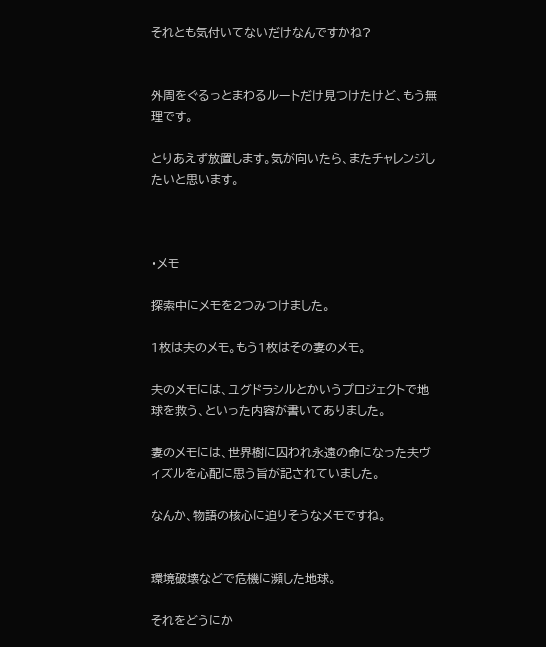それとも気付いてないだけなんですかね?


外周をぐるっとまわるルートだけ見つけたけど、もう無理です。

とりあえず放置します。気が向いたら、またチャレンジしたいと思います。



・メモ

探索中にメモを2つみつけました。

1枚は夫のメモ。もう1枚はその妻のメモ。

夫のメモには、ユグドラシルとかいうプロジェクトで地球を救う、といった内容が書いてありました。

妻のメモには、世界樹に囚われ永遠の命になった夫ヴィズルを心配に思う旨が記されていました。

なんか、物語の核心に迫りそうなメモですね。


環境破壊などで危機に瀕した地球。

それをどうにか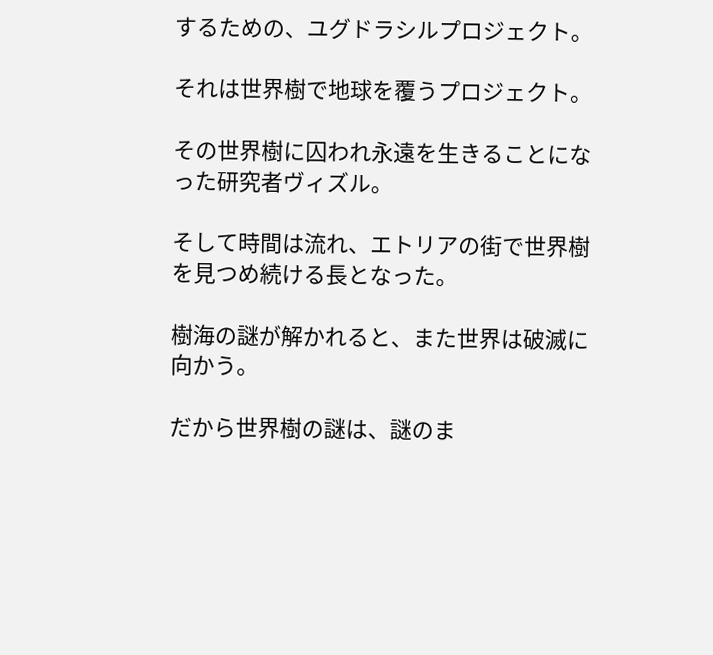するための、ユグドラシルプロジェクト。

それは世界樹で地球を覆うプロジェクト。

その世界樹に囚われ永遠を生きることになった研究者ヴィズル。

そして時間は流れ、エトリアの街で世界樹を見つめ続ける長となった。

樹海の謎が解かれると、また世界は破滅に向かう。

だから世界樹の謎は、謎のま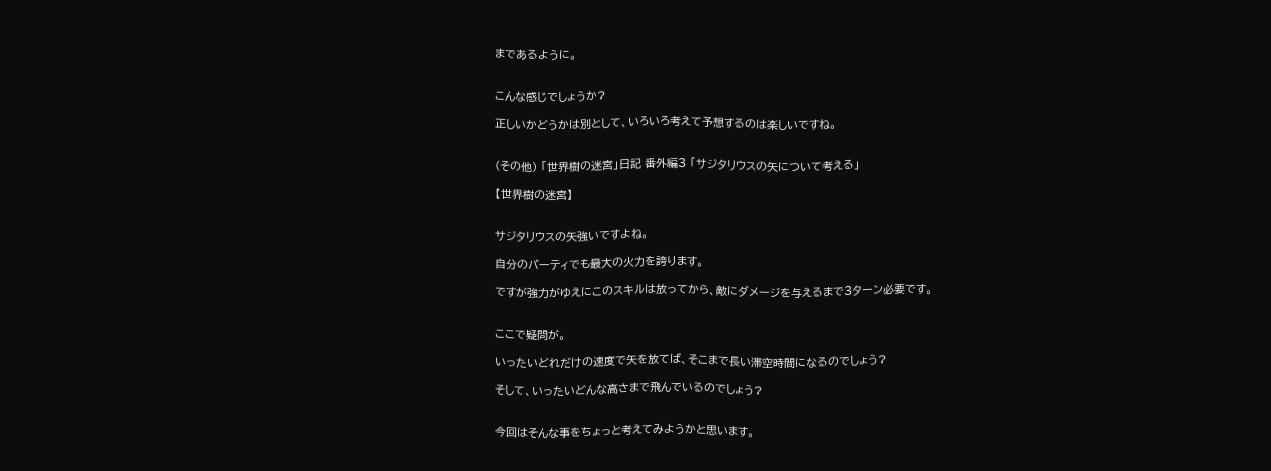まであるように。


こんな感じでしょうか?

正しいかどうかは別として、いろいろ考えて予想するのは楽しいですね。


(その他) 「世界樹の迷宮」日記 番外編3 「サジタリウスの矢について考える」

【世界樹の迷宮】


サジタリウスの矢強いですよね。

自分のパーティでも最大の火力を誇ります。

ですが強力がゆえにこのスキルは放ってから、敵にダメージを与えるまで3ターン必要です。


ここで疑問が。

いったいどれだけの速度で矢を放てば、そこまで長い滞空時間になるのでしょう?

そして、いったいどんな高さまで飛んでいるのでしょう?


今回はそんな事をちょっと考えてみようかと思います。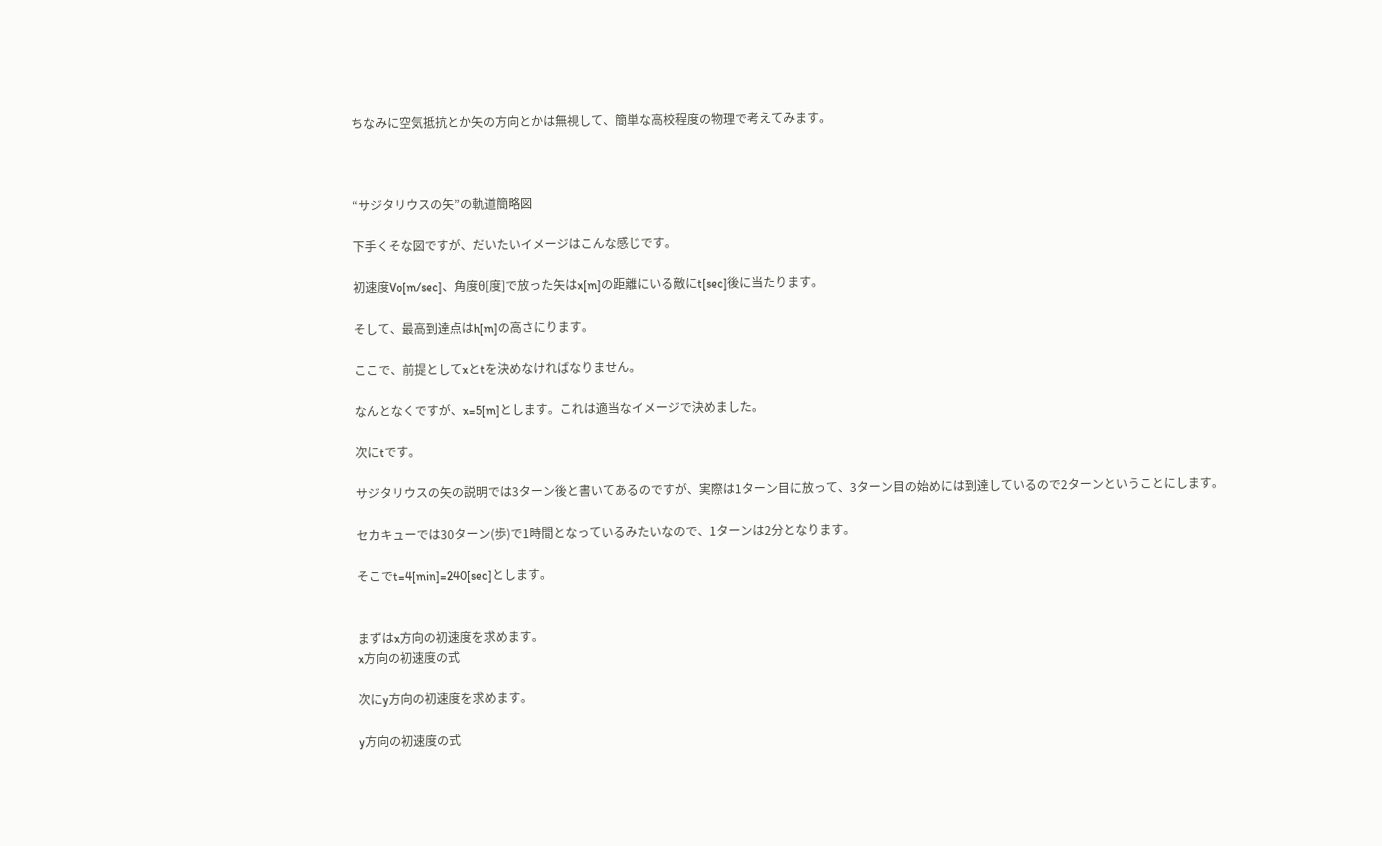ちなみに空気抵抗とか矢の方向とかは無視して、簡単な高校程度の物理で考えてみます。



“サジタリウスの矢”の軌道簡略図

下手くそな図ですが、だいたいイメージはこんな感じです。

初速度Vo[m/sec]、角度θ[度]で放った矢はx[m]の距離にいる敵にt[sec]後に当たります。

そして、最高到達点はh[m]の高さにります。

ここで、前提としてxとtを決めなければなりません。

なんとなくですが、x=5[m]とします。これは適当なイメージで決めました。

次にtです。

サジタリウスの矢の説明では3ターン後と書いてあるのですが、実際は1ターン目に放って、3ターン目の始めには到達しているので2ターンということにします。

セカキューでは30ターン(歩)で1時間となっているみたいなので、1ターンは2分となります。

そこでt=4[min]=240[sec]とします。


まずはx方向の初速度を求めます。
x方向の初速度の式

次にy方向の初速度を求めます。

y方向の初速度の式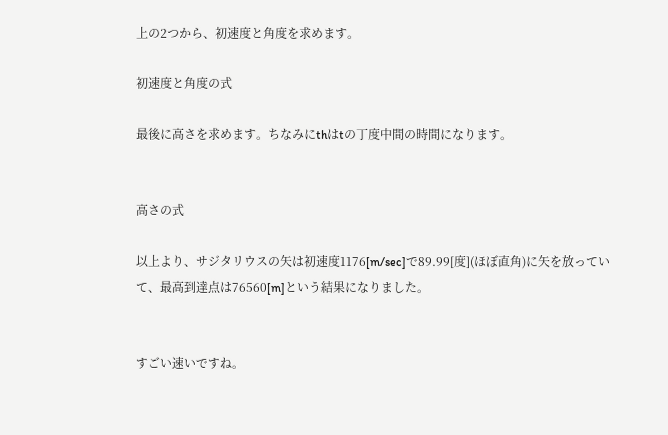上の2つから、初速度と角度を求めます。

初速度と角度の式

最後に高さを求めます。ちなみにthはtの丁度中間の時間になります。


高さの式

以上より、サジタリウスの矢は初速度1176[m/sec]で89.99[度](ほぼ直角)に矢を放っていて、最高到達点は76560[m]という結果になりました。


すごい速いですね。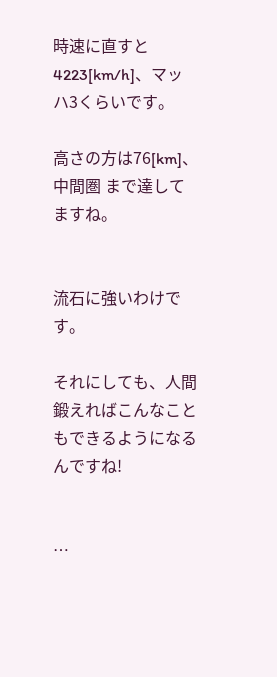時速に直すと4223[km/h]、マッハ3くらいです。

高さの方は76[km]、中間圏 まで達してますね。


流石に強いわけです。

それにしても、人間鍛えればこんなこともできるようになるんですね!


…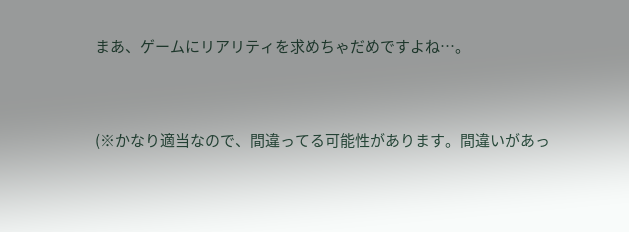まあ、ゲームにリアリティを求めちゃだめですよね…。


(※かなり適当なので、間違ってる可能性があります。間違いがあっ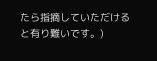たら指摘していただけると有り難いです。)